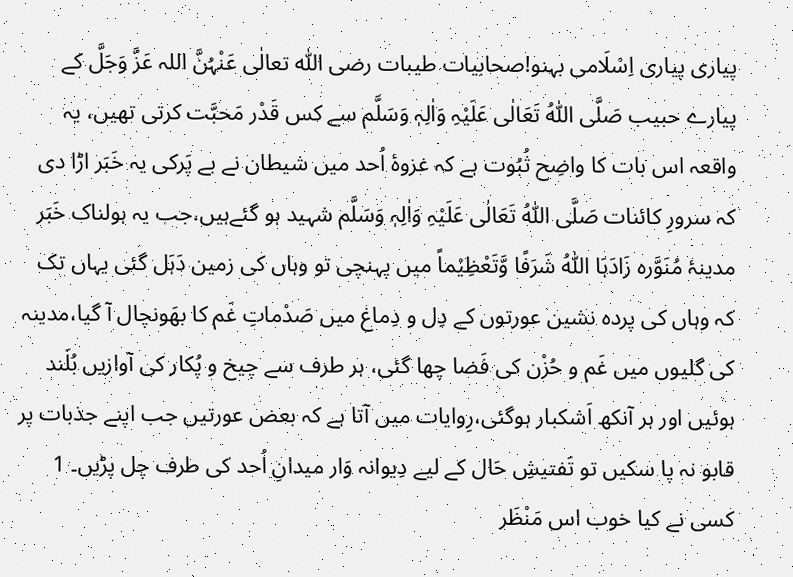پیاری پیاری اِسْلَامی بہنو!صحابیات طیبات رضی اللّٰہ تعالٰی عَنْہُنَّ اللہ عَزَّ وَجَلَّ کے پیارے حبیب صَلَّی اللّٰہُ تَعَالٰی عَلَیْہِ وَاٰلِہٖ وَسَلَّم سے کس قَدْر مَحبَّت کرتی تھیں، یہ واقعہ اس بات کا واضِح ثُبُوت ہے کہ غزوۂ اُحد میں شیطان نے بے پَرکی یہ خَبَر اڑا دی کہ سرورِ کائنات صَلَّی اللّٰہُ تَعَالٰی عَلَیْہِ وَاٰلِہٖ وَسَلَّم شہید ہو گئےہیں،جب یہ ہولناک خَبَر مدینۂ مُنَوَّرہ زَادَہَا اللّٰہُ شَرَفًا وَّتَعْظِیْماً میں پہنچی تو وہاں کی زمین دَہَل گئی یہاں تک کہ وہاں کی پردہ نشین عورتوں کے دِل و دِماغ میں صَدْماتِ غَم کا بھَونچال آ گیا،مدینہ کی گلیوں میں غَم و حُزْن کی فَضا چھا گئی، ہر طرف سے چیخ و پُکار کی آوازیں بُلَند ہوئیں اور ہر آنکھ اَشکبار ہوگئی،رِوایات میں آتا ہے کہ بعض عورتیں جب اپنے جذبات پر قابو نہ پا سکیں تو تَفتیشِ حَال کے لیے دِیوانہ وَار میدانِ اُحد کی طرف چل پڑیں۔ 1
کسی نے کیا خوب اس مَنْظَر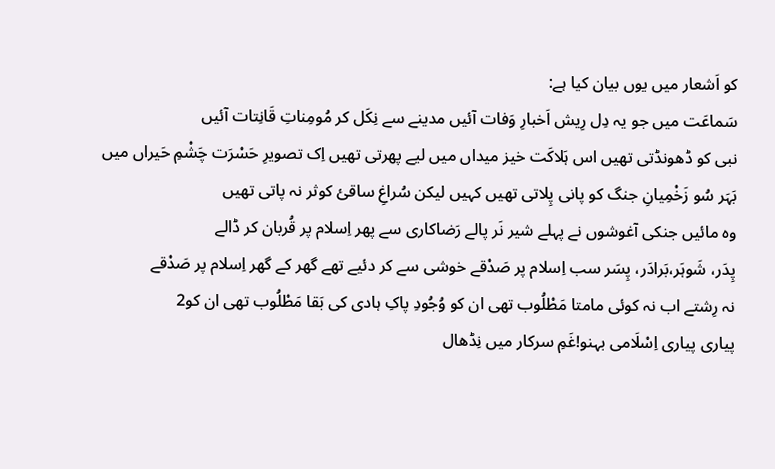کو اَشعار میں یوں بیان کیا ہے:
سَماعَت میں جو یہ دِل رِیش اَخبارِ وَفات آئیں مدینے سے نِکَل کر مُومِناتِ قَانِتات آئیں
نبی کو ڈھونڈتی تھیں اس ہَلاکَت خیز میداں میں لیے پھرتی تھیں اِک تصویرِ حَسْرَت چَشْمِ حَیراں میں
بَہَر سُو زَخْمِیانِ جنگ کو پانی پِلاتی تھیں کہیں لیکن سُراغِ ساقیٔ کوثر نہ پاتی تھیں
وہ مائیں جنکی آغوشوں نے پہلے شیر نَر پالے رَضاکاری سے پھر اِسلام پر قُربان کر ڈالے
پِدَر، شَوہَر،بَرادَر، پِسَر سب اِسلام پر صَدْقے خوشی سے کر دئیے تھے گھر کے گھر اِسلام پر صَدْقے
نہ رِشتے اب نہ کوئی مامتا مَطْلُوب تھی ان کو وُجُودِ پاکِ ہادی کی بَقا مَطْلُوب تھی ان کو2
پیاری پیاری اِسْلَامی بہنو!غَمِ سرکار میں نِڈھال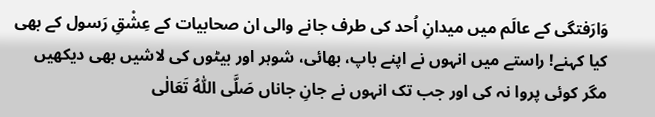وَارَفتگی کے عالَم میں میدانِ اُحد کی طرف جانے والی ان صحابیات کے عِشْقِ رَسول کے بھی کیا کہنے! راستے میں انہوں نے اپنے باپ، بھائی، شوہر اور بیٹوں کی لاشیں بھی دیکھیں مگر کوئی پروا نہ کی اور جب تک انہوں نے جانِ جاناں صَلَّی اللّٰہُ تَعَالٰی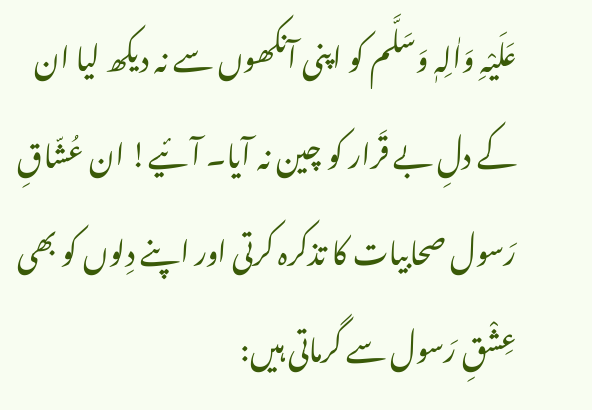عَلَیْہِ وَاٰلِہٖ وَسَلَّم کو اپنی آنکھوں سے نہ دیکھ لیا ان کے دلِ بے قَرار کو چین نہ آیا۔ آئیے! ان عُشّاقِ رَسول صحابیات کا تذکرہ کرتی اور اپنے دِلوں کو بھی عِشْقِ رَسول سے گرماتی ہیں: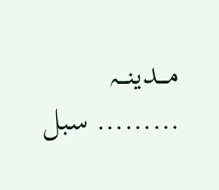مـــدینـــہ
……… سبل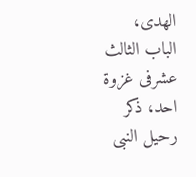الھدی، الباب الثالث عشرفی غزوة احد، ذکر رحیل النبی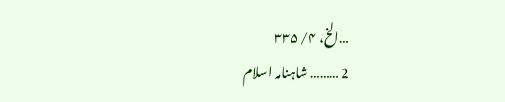…الخ، ۴/ ۳۳۵
2 ……… شاہنامہ اسلام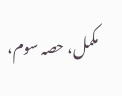مکمل، حصہ سوم،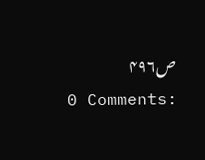ص۴۹۶
0 Comments: